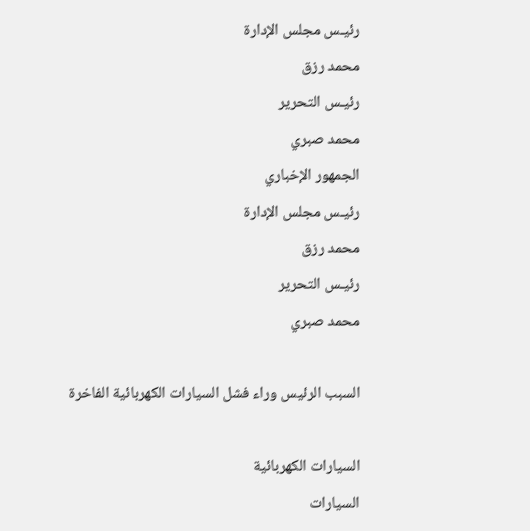رئيـس مجلس الإدارة
محمد رزق
رئيـس التحرير
محمد صبري
الجمهور الإخباري
رئيـس مجلس الإدارة
محمد رزق
رئيـس التحرير
محمد صبري

السبب الرئيس وراء فشل السيارات الكهربائية الفاخرة

السيارات الكهربائية
السيارات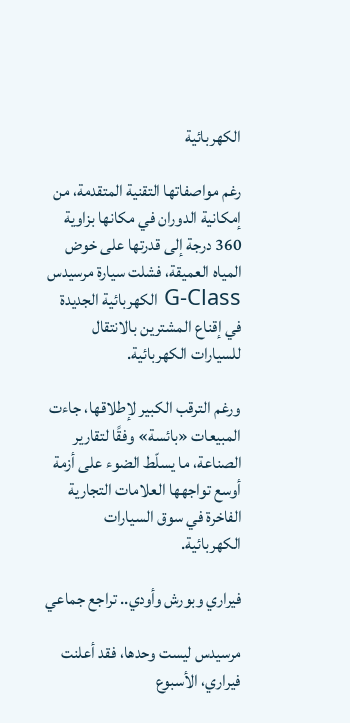الكهربائية

رغم مواصفاتها التقنية المتقدمة، من إمكانية الدوران في مكانها بزاوية 360 درجة إلى قدرتها على خوض المياه العميقة، فشلت سيارة مرسيدس G-Class الكهربائية الجديدة في إقناع المشترين بالانتقال للسيارات الكهربائية.

ورغم الترقب الكبير لإطلاقها، جاءت المبيعات «بائسة» وفقًا لتقارير الصناعة، ما يسلّط الضوء على أزمة أوسع تواجهها العلامات التجارية الفاخرة في سوق السيارات الكهربائية.

فيراري وبورش وأودي.. تراجع جماعي

مرسيدس ليست وحدها، فقد أعلنت فيراري، الأسبوع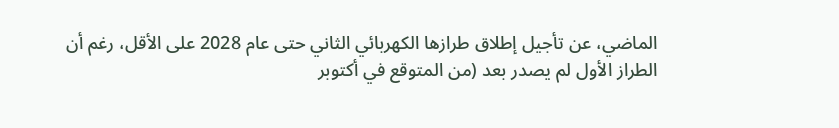الماضي، عن تأجيل إطلاق طرازها الكهربائي الثاني حتى عام 2028 على الأقل، رغم أن الطراز الأول لم يصدر بعد (من المتوقع في أكتوبر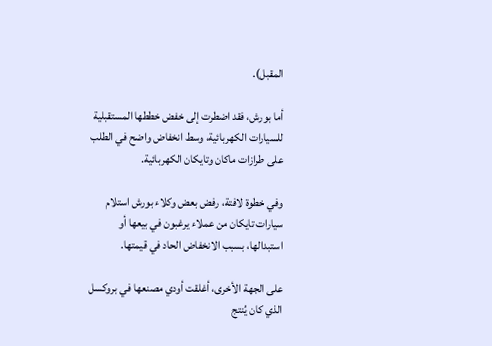المقبل).

أما بورش، فقد اضطرت إلى خفض خططها المستقبلية للسيارات الكهربائية، وسط انخفاض واضح في الطلب على طرازات ماكان وتايكان الكهربائية.

وفي خطوة لافتة، رفض بعض وكلاء بورش استلام سيارات تايكان من عملاء يرغبون في بيعها أو استبدالها، بسبب الانخفاض الحاد في قيمتها.

على الجهة الأخرى، أغلقت أودي مصنعها في بروكسل الذي كان يُنتج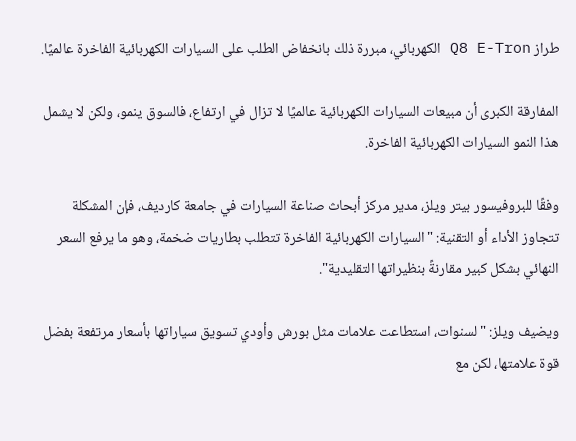طراز Q8 E-Tron الكهربائي، مبررة ذلك بانخفاض الطلب على السيارات الكهربائية الفاخرة عالميًا.

المفارقة الكبرى أن مبيعات السيارات الكهربائية عالميًا لا تزال في ارتفاع، فالسوق ينمو، ولكن لا يشمل هذا النمو السيارات الكهربائية الفاخرة.

وفقًا للبروفيسور بيتر ويلز، مدير مركز أبحاث صناعة السيارات في جامعة كارديف، فإن المشكلة تتجاوز الأداء أو التقنية: "السيارات الكهربائية الفاخرة تتطلب بطاريات ضخمة، وهو ما يرفع السعر النهائي بشكل كبير مقارنةً بنظيراتها التقليدية".

ويضيف ويلز: "لسنوات، استطاعت علامات مثل بورش وأودي تسويق سياراتها بأسعار مرتفعة بفضل قوة علامتها، لكن مع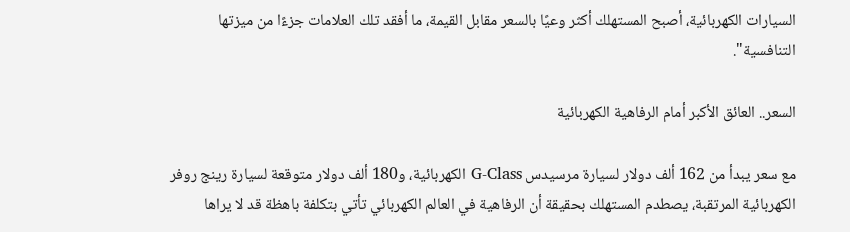السيارات الكهربائية، أصبح المستهلك أكثر وعيًا بالسعر مقابل القيمة، ما أفقد تلك العلامات جزءًا من ميزتها التنافسية".

السعر.. العائق الأكبر أمام الرفاهية الكهربائية

مع سعر يبدأ من 162 ألف دولار لسيارة مرسيدس G-Class الكهربائية، و180 ألف دولار متوقعة لسيارة رينج روفر الكهربائية المرتقبة، يصطدم المستهلك بحقيقة أن الرفاهية في العالم الكهربائي تأتي بتكلفة باهظة قد لا يراها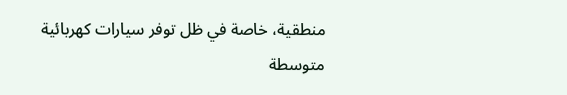منطقية، خاصة في ظل توفر سيارات كهربائية متوسطة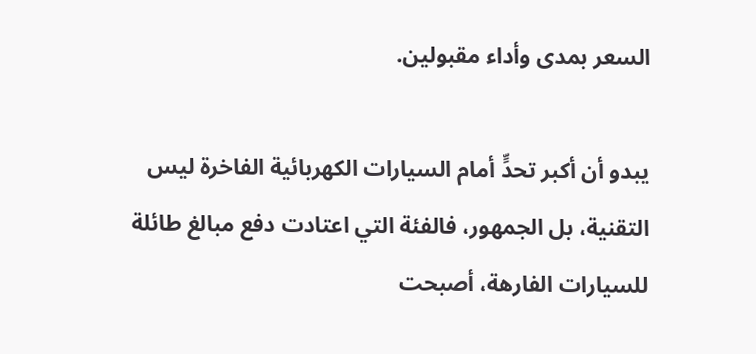السعر بمدى وأداء مقبولين.

يبدو أن أكبر تحدٍّ أمام السيارات الكهربائية الفاخرة ليس التقنية، بل الجمهور، فالفئة التي اعتادت دفع مبالغ طائلة للسيارات الفارهة، أصبحت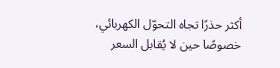أكثر حذرًا تجاه التحوّل الكهربائي، خصوصًا حين لا يُقابل السعر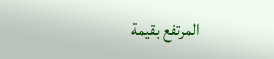المرتفع بقيمة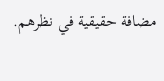مضافة حقيقية في نظرهم.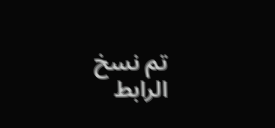تم نسخ الرابط